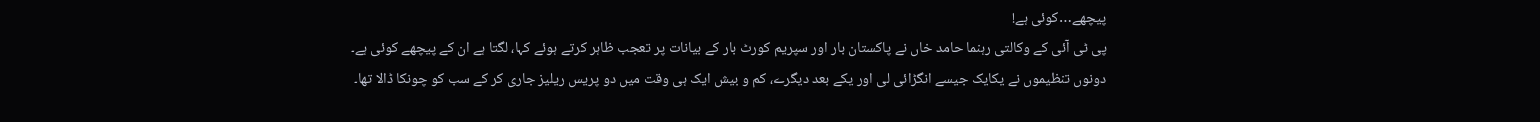پیچھے…کوئی ہے!
پی ٹی آئی کے وکالتی رہنما حامد خاں نے پاکستان بار اور سپریم کورٹ بار کے بیانات پر تعجب ظاہر کرتے ہوئے کہا، لگتا ہے ان کے پیچھے کوئی ہے۔
دونوں تنظیموں نے یکایک جیسے انگڑائی لی اور یکے بعد دیگرے، کم و بیش ایک ہی وقت میں دو پریس ریلیز جاری کر کے سب کو چونکا ڈالا تھا۔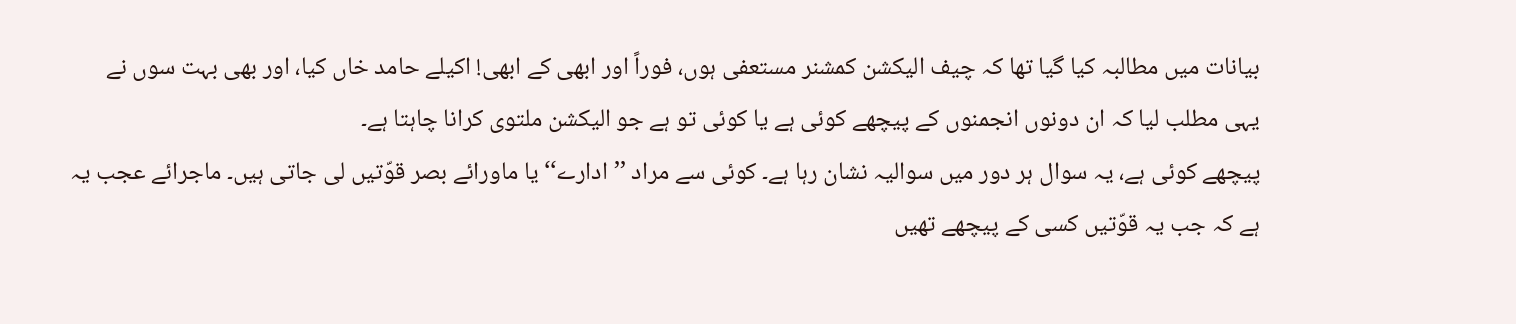بیانات میں مطالبہ کیا گیا تھا کہ چیف الیکشن کمشنر مستعفی ہوں، فوراً اور ابھی کے ابھی! اکیلے حامد خاں کیا، اور بھی بہت سوں نے یہی مطلب لیا کہ ان دونوں انجمنوں کے پیچھے کوئی ہے یا کوئی تو ہے جو الیکشن ملتوی کرانا چاہتا ہے۔
پیچھے کوئی ہے، یہ سوال ہر دور میں سوالیہ نشان رہا ہے۔ کوئی سے مراد ’’ادارے‘‘ یا ماورائے بصر قوّتیں لی جاتی ہیں۔ ماجرائے عجب یہ ہے کہ جب یہ قوّتیں کسی کے پیچھے تھیں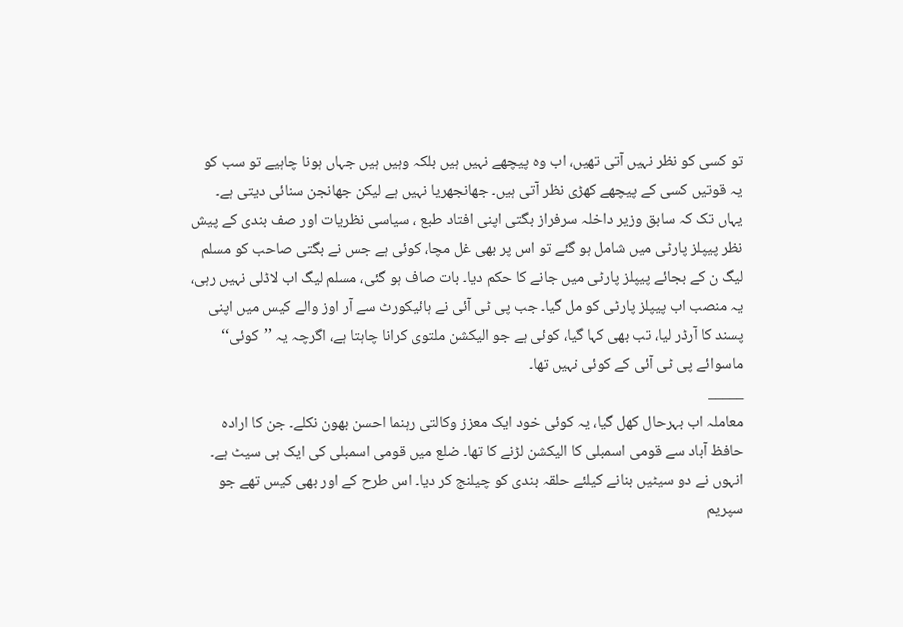تو کسی کو نظر نہیں آتی تھیں، اب وہ پیچھے نہیں ہیں بلکہ وہیں ہیں جہاں ہونا چاہیے تو سب کو یہ قوتیں کسی کے پیچھے کھڑی نظر آتی ہیں۔ جھانجھریا نہیں ہے لیکن جھانجن سنائی دیتی ہے۔ یہاں تک کہ سابق وزیر داخلہ سرفراز بگتی اپنی افتاد طبع ، سیاسی نظریات اور صف بندی کے پیش نظر پیپلز پارٹی میں شامل ہو گئے تو اس پر بھی غل مچا، کوئی ہے جس نے بگتی صاحب کو مسلم لیگ ن کے بجائے پیپلز پارٹی میں جانے کا حکم دیا۔ بات صاف ہو گئی، مسلم لیگ اب لاڈلی نہیں رہی، یہ منصب اب پیپلز پارٹی کو مل گیا۔ جب پی ٹی آئی نے ہائیکورٹ سے آر اوز والے کیس میں اپنی پسند کا آرڈر لیا، تب بھی کہا گیا، کوئی ہے جو الیکشن ملتوی کرانا چاہتا ہے، اگرچہ یہ ’’کوئی‘‘ ماسوائے پی ٹی آئی کے کوئی نہیں تھا۔
_____
معاملہ اب بہرحال کھل گیا، یہ کوئی خود ایک معزز وکالتی رہنما احسن بھون نکلے۔ جن کا ارادہ حافظ آباد سے قومی اسمبلی کا الیکشن لڑنے کا تھا۔ ضلع میں قومی اسمبلی کی ایک ہی سیٹ ہے۔ انہوں نے دو سیٹیں بنانے کیلئے حلقہ بندی کو چیلنج کر دیا۔ اس طرح کے اور بھی کیس تھے جو سپریم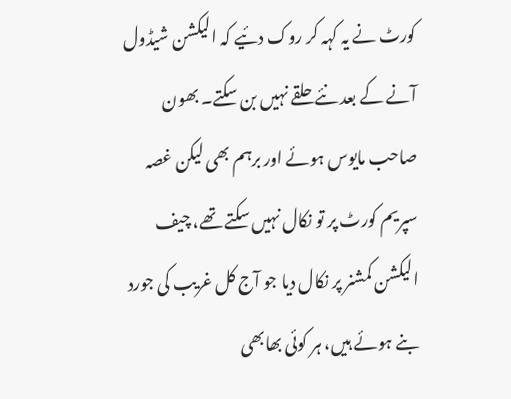کورٹ نے یہ کہہ کر روک دئیے کہ الیکشن شیڈول آنے کے بعد نئے حلقے نہیں بن سکتے۔ بھون صاحب مایوس ہوئے اور برہم بھی لیکن غصہ سپریم کورٹ پر تو نکال نہیں سکتے تھے، چیف الیکشن کمشنر پر نکال دیا جو آج کل غریب کی جورد بنے ہوئے ہیں، ہر کوئی بھابھی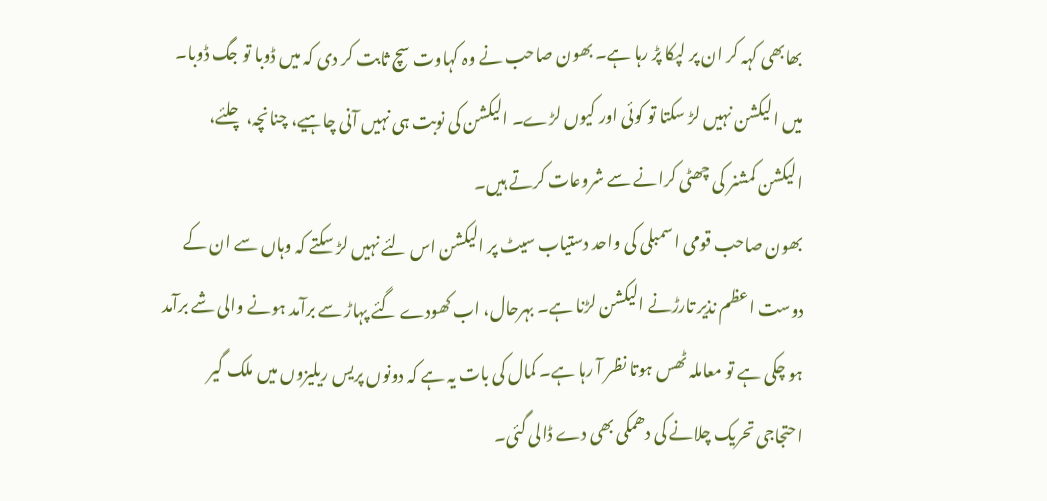بھابھی کہہ کر ان پر لپکا پڑ رہا ہے۔ بھون صاحب نے وہ کہاوت سچ ثابت کر دی کہ میں ڈوبا تو جگ ڈوبا۔ میں الیکشن نہیں لڑ سکتا تو کوئی اور کیوں لڑے۔ الیکشن کی نوبت ہی نہیں آنی چاہیے، چنانچہ، چلئے، الیکشن کمشنر کی چھٹی کرانے سے شروعات کرتے ہیں۔
بھون صاحب قومی اسمبلی کی واحد دستیاب سیٹ پر الیکشن اس لئے نہیں لڑ سکتے کہ وہاں سے ان کے دوست اعظم نذیر تارڑنے الیکشن لڑنا ہے۔ بہرحال، اب کھودے گئے پہاڑ سے برآمد ہونے والی شے برآمد ہو چکی ہے تو معاملہ ٹھس ہوتا نظر آ رہا ہے۔ کمال کی بات یہ ہے کہ دونوں پریس ریلیزوں میں ملک گیر احتجاجی تحریک چلانے کی دھمکی بھی دے ڈالی گئی۔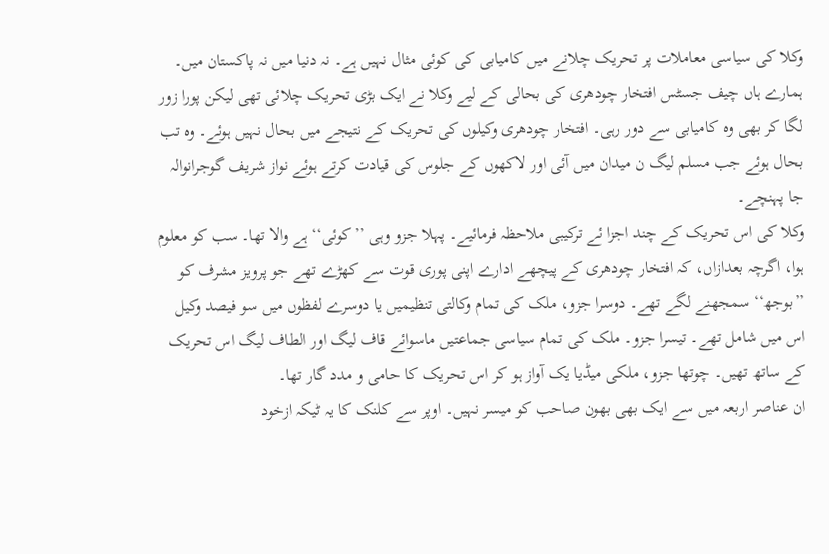وکلا کی سیاسی معاملات پر تحریک چلانے میں کامیابی کی کوئی مثال نہیں ہے۔ نہ دنیا میں نہ پاکستان میں۔ ہمارے ہاں چیف جسٹس افتخار چودھری کی بحالی کے لیے وکلا نے ایک بڑی تحریک چلائی تھی لیکن پورا زور لگا کر بھی وہ کامیابی سے دور رہی۔ افتخار چودھری وکیلوں کی تحریک کے نتیجے میں بحال نہیں ہوئے۔ وہ تب بحال ہوئے جب مسلم لیگ ن میدان میں آئی اور لاکھوں کے جلوس کی قیادت کرتے ہوئے نواز شریف گوجرانوالہ جا پہنچے۔
وکلا کی اس تحریک کے چند اجزا ئے ترکیبی ملاحظہ فرمائیے۔ پہلا جزو وہی ’’کوئی‘‘ ہے والا تھا۔ سب کو معلوم ہوا، اگرچہ بعدازاں، کہ افتخار چودھری کے پیچھے ادارے اپنی پوری قوت سے کھڑے تھے جو پرویز مشرف کو ’’بوجھ‘‘ سمجھنے لگے تھے۔ دوسرا جزو، ملک کی تمام وکالتی تنظیمیں یا دوسرے لفظوں میں سو فیصد وکیل اس میں شامل تھے۔ تیسرا جزو۔ ملک کی تمام سیاسی جماعتیں ماسوائے قاف لیگ اور الطاف لیگ اس تحریک کے ساتھ تھیں۔ چوتھا جزو، ملکی میڈیا یک آواز ہو کر اس تحریک کا حامی و مدد گار تھا۔
ان عناصر اربعہ میں سے ایک بھی بھون صاحب کو میسر نہیں۔ اوپر سے کلنک کا یہ ٹیکہ ازخود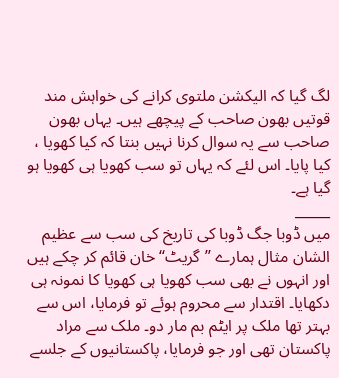لگ گیا کہ الیکشن ملتوی کرانے کی خواہش مند قوتیں بھون صاحب کے پیچھے ہیں۔ یہاں بھون صاحب سے یہ سوال کرنا نہیں بنتا کہ کیا کھویا ، کیا پایا۔ اس لئے کہ یہاں تو سب کھویا ہی کھویا ہو گیا ہے۔
_____
میں ڈوبا جگ ڈوبا کی تاریخ کی سب سے عظیم الشان مثال ہمارے ’’گریٹ‘‘ خان قائم کر چکے ہیں اور انہوں نے بھی سب کھویا ہی کھویا کا نمونہ ہی دکھایا۔ اقتدار سے محروم ہوئے تو فرمایا، اس سے بہتر تھا ملک پر ایٹم بم مار دو۔ ملک سے مراد پاکستان تھی اور جو فرمایا، پاکستانیوں کے جلسے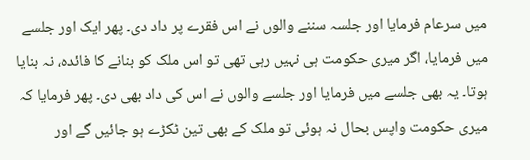میں سرعام فرمایا اور جلسہ سننے والوں نے اس فقرے پر داد دی۔ پھر ایک اور جلسے میں فرمایا، اگر میری حکومت ہی نہیں رہی تھی تو اس ملک کو بنانے کا فائدہ، نہ بنایا ہوتا۔ یہ بھی جلسے میں فرمایا اور جلسے والوں نے اس کی داد بھی دی۔ پھر فرمایا کہ میری حکومت واپس بحال نہ ہوئی تو ملک کے بھی تین ٹکڑے ہو جائیں گے اور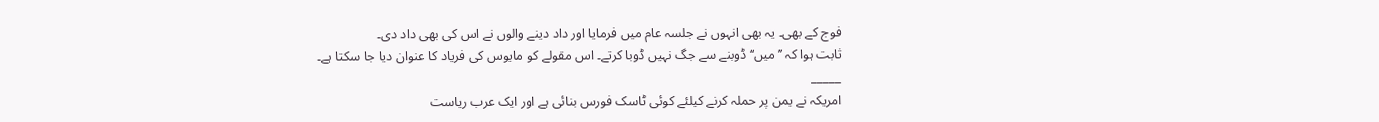فوج کے بھی۔ یہ بھی انہوں نے جلسہ عام میں فرمایا اور داد دینے والوں نے اس کی بھی داد دی۔
ثابت ہوا کہ ’’میں‘‘ ڈوبنے سے جگ نہیں ڈوبا کرتے۔ اس مقولے کو مایوس کی فریاد کا عنوان دیا جا سکتا ہے۔
_____
امریکہ نے یمن پر حملہ کرنے کیلئے کوئی ٹاسک فورس بنائی ہے اور ایک عرب ریاست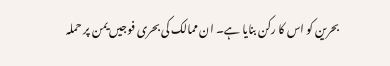بحرین کو اس کا رکن بنایا ہے۔ ان ممالک کی بحری فوجیں یمن پر حملہ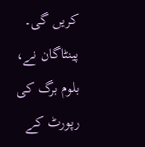کریں گی۔ پینٹاگان نے، بلوم برگ کی رپورٹ کے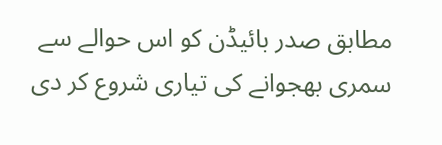مطابق صدر بائیڈن کو اس حوالے سے سمری بھجوانے کی تیاری شروع کر دی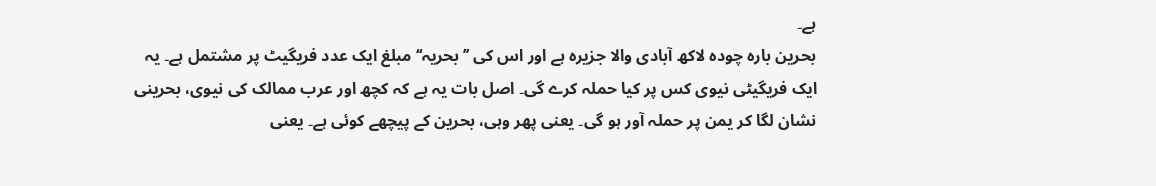ہے۔
بحرین بارہ چودہ لاکھ آبادی والا جزیرہ ہے اور اس کی ’’بحریہ‘‘ مبلغ ایک عدد فریگیٹ پر مشتمل ہے۔ یہ ایک فریگیٹی نیوی کس پر کیا حملہ کرے گی۔ اصل بات یہ ہے کہ کچھ اور عرب ممالک کی نیوی، بحرینی نشان لگا کر یمن پر حملہ آور ہو گی۔ یعنی پھر وہی، بحرین کے پیچھے کوئی ہے۔ یعنی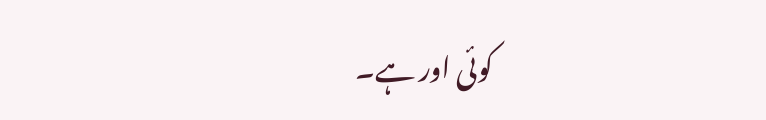کوئی اور ہے۔